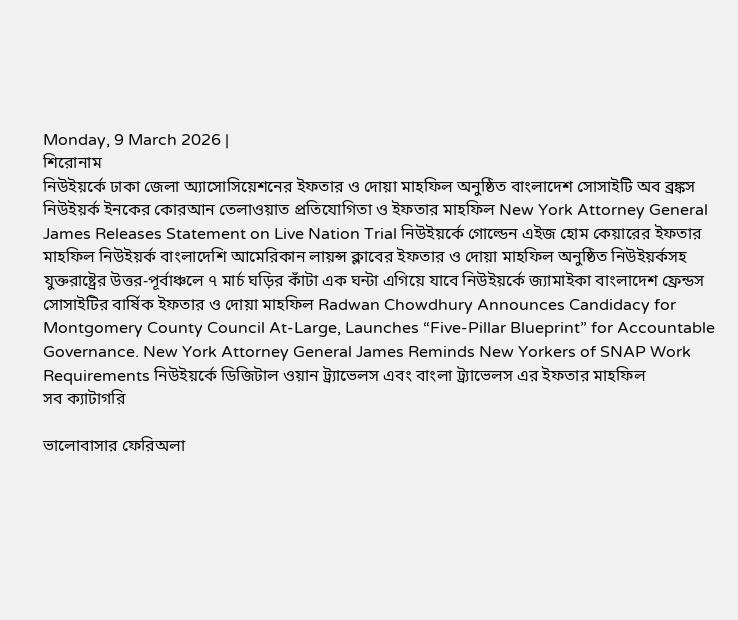Monday, 9 March 2026 |
শিরোনাম
নিউইয়র্কে ঢাকা জেলা অ্যাসোসিয়েশনের ইফতার ও দোয়া মাহফিল অনুষ্ঠিত বাংলাদেশ সোসাইটি অব ব্রঙ্কস নিউইয়র্ক ইনকের কোরআন তেলাওয়াত প্রতিযোগিতা ও ইফতার মাহফিল New York Attorney General James Releases Statement on Live Nation Trial নিউইয়র্কে গোল্ডেন এইজ হোম কেয়ারের ইফতার মাহফিল নিউইয়র্ক বাংলাদেশি আমেরিকান লায়ন্স ক্লাবের ইফতার ও দোয়া মাহফিল অনুষ্ঠিত নিউইয়র্কসহ যুক্তরাষ্ট্রের উত্তর-পূর্বাঞ্চলে ৭ মার্চ ঘড়ির কাঁটা এক ঘন্টা এগিয়ে যাবে নিউইয়র্কে জ্যামাইকা বাংলাদেশ ফ্রেন্ডস সোসাইটির বার্ষিক ইফতার ও দোয়া মাহফিল Radwan Chowdhury Announces Candidacy for Montgomery County Council At-Large, Launches “Five-Pillar Blueprint” for Accountable Governance. New York Attorney General James Reminds New Yorkers of SNAP Work Requirements নিউইয়র্কে ডিজিটাল ওয়ান ট্র্যাভেলস এবং বাংলা ট্র্যাভেলস এর ইফতার মাহফিল
সব ক্যাটাগরি

ভালোবাসার ফেরিঅলা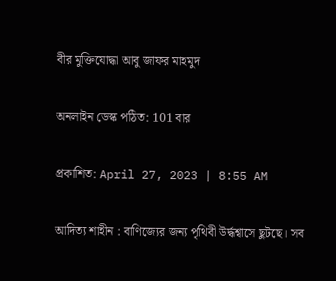বীর মুক্তিযোদ্ধা আবু জাফর মাহমুদ

অনলাইন ডেস্ক পঠিত: 101 বার

প্রকাশিত: April 27, 2023 | 8:55 AM

আদিত্য শাহীন : বাণিজ্যের জন্য পৃথিবী উর্দ্ধশ্বাসে ছুটছে। সব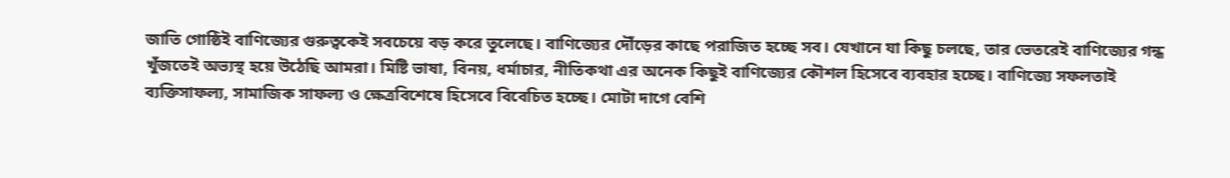জাতি গোষ্ঠিই বাণিজ্যের গুরুত্বকেই সবচেয়ে বড় করে তুলেছে। বাণিজ্যের দৌঁড়ের কাছে পরাজিত হচ্ছে সব। যেখানে যা কিছু চলছে, তার ভেতরেই বাণিজ্যের গন্ধ খুঁজতেই অভ্যস্থ হয়ে উঠেছি আমরা। মিষ্টি ভাষা, বিনয়, ধর্মাচার, নীতিকথা এর অনেক কিছুই বাণিজ্যের কৌশল হিসেবে ব্যবহার হচ্ছে। বাণিজ্যে সফলতাই ব্যক্তিসাফল্য, সামাজিক সাফল্য ও ক্ষেত্রবিশেষে হিসেবে বিবেচিত হচ্ছে। মোটা দাগে বেশি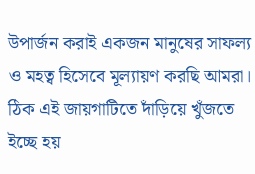উপার্জন করাই একজন মানুষের সাফল্য ও মহত্ব হিসেবে মূল্যায়ণ করছি আমরা।
ঠিক এই জায়গাটিতে দাঁড়িয়ে খুঁজতে ইচ্ছে হয়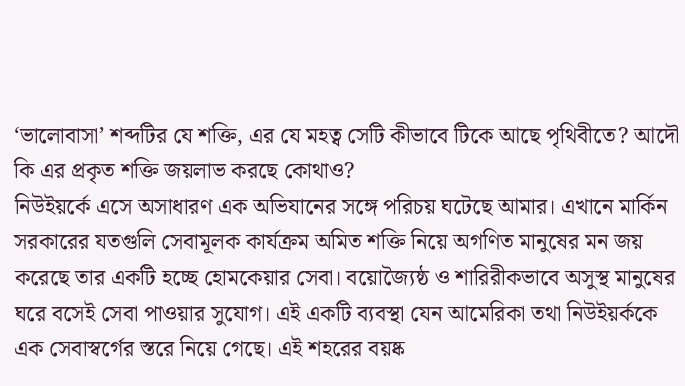‘ভালোবাসা’ শব্দটির যে শক্তি, এর যে মহত্ব সেটি কীভাবে টিকে আছে পৃথিবীতে? আদৌ কি এর প্রকৃত শক্তি জয়লাভ করছে কোথাও?
নিউইয়র্কে এসে অসাধারণ এক অভিযানের সঙ্গে পরিচয় ঘটেছে আমার। এখানে মার্কিন সরকারের যতগুলি সেবামূলক কার্যক্রম অমিত শক্তি নিয়ে অগণিত মানুষের মন জয় করেছে তার একটি হচ্ছে হোমকেয়ার সেবা। বয়োজ্যৈষ্ঠ ও শারিরীকভাবে অসুস্থ মানুষের ঘরে বসেই সেবা পাওয়ার সুযোগ। এই একটি ব্যবস্থা যেন আমেরিকা তথা নিউইয়র্ককে এক সেবাস্বর্গের স্তরে নিয়ে গেছে। এই শহরের বয়ষ্ক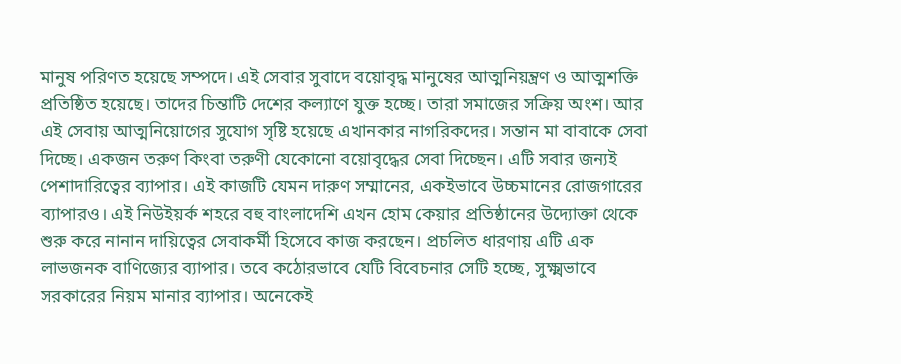মানুষ পরিণত হয়েছে সম্পদে। এই সেবার সুবাদে বয়োবৃদ্ধ মানুষের আত্মনিয়ন্ত্রণ ও আত্মশক্তি প্রতিষ্ঠিত হয়েছে। তাদের চিন্তাটি দেশের কল্যাণে যুক্ত হচ্ছে। তারা সমাজের সক্রিয় অংশ। আর এই সেবায় আত্মনিয়োগের সুযোগ সৃষ্টি হয়েছে এখানকার নাগরিকদের। সন্তান মা বাবাকে সেবা দিচ্ছে। একজন তরুণ কিংবা তরুণী যেকোনো বয়োবৃদ্ধের সেবা দিচ্ছেন। এটি সবার জন্যই পেশাদারিত্বের ব্যাপার। এই কাজটি যেমন দারুণ সম্মানের, একইভাবে উচ্চমানের রোজগারের ব্যাপারও। এই নিউইয়র্ক শহরে বহু বাংলাদেশি এখন হোম কেয়ার প্রতিষ্ঠানের উদ্যোক্তা থেকে শুরু করে নানান দায়িত্বের সেবাকর্মী হিসেবে কাজ করছেন। প্রচলিত ধারণায় এটি এক লাভজনক বাণিজ্যের ব্যাপার। তবে কঠোরভাবে যেটি বিবেচনার সেটি হচ্ছে, সুক্ষ্মভাবে সরকারের নিয়ম মানার ব্যাপার। অনেকেই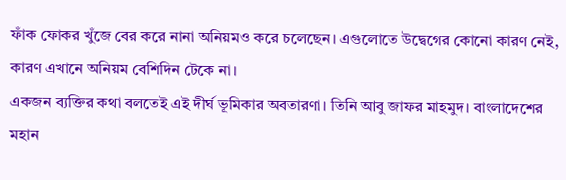ফাঁক ফোকর খুঁজে বের করে নানা অনিয়মও করে চলেছেন। এগুলোতে উদ্বেগের কোনো কারণ নেই, কারণ এখানে অনিয়ম বেশিদিন টেকে না।
একজন ব্যক্তির কথা বলতেই এই দীর্ঘ ভূমিকার অবতারণা। তিনি আবু জাফর মাহমুদ। বাংলাদেশের মহান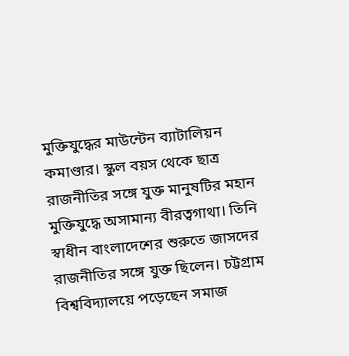মুক্তিযুদ্ধের মাউন্টেন ব্যাটালিয়ন কমাণ্ডার। স্কুল বয়স থেকে ছাত্র রাজনীতির সঙ্গে যুক্ত মানুষটির মহান মুক্তিযুদ্ধে অসামান্য বীরত্বগাথা। তিনি স্বাধীন বাংলাদেশের শুরুতে জাসদের রাজনীতির সঙ্গে যুক্ত ছিলেন। চট্টগ্রাম বিশ্ববিদ্যালয়ে পড়েছেন সমাজ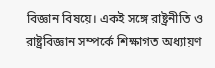বিজ্ঞান বিষয়ে। একই সঙ্গে রাষ্ট্রনীতি ও রাষ্ট্রবিজ্ঞান সম্পর্কে শিক্ষাগত অধ্যায়ণ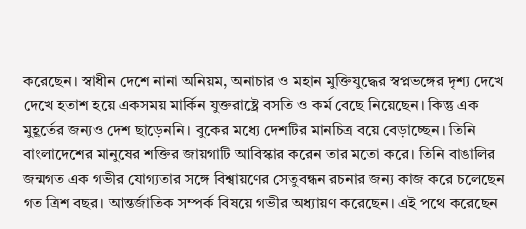করেছেন। স্বাধীন দেশে নানা অনিয়ম, অনাচার ও মহান মুক্তিযুদ্ধের স্বপ্নভঙ্গের দৃশ্য দেখে দেখে হতাশ হয়ে একসময় মার্কিন যুক্তরাষ্ট্রে বসতি ও কর্ম বেছে নিয়েছেন। কিন্তু এক মুহূর্তের জন্যও দেশ ছাড়েননি। বুকের মধ্যে দেশটির মানচিত্র বয়ে বেড়াচ্ছেন। তিনি বাংলাদেশের মানুষের শক্তির জায়গাটি আবিস্কার করেন তার মতো করে। তিনি বাঙালির জন্মগত এক গভীর যোগ্যতার সঙ্গে বিশ্বায়ণের সেতুবন্ধন রচনার জন্য কাজ করে চলেছেন গত ত্রিশ বছর। আন্তর্জাতিক সম্পর্ক বিষয়ে গভীর অধ্যায়ণ করেছেন। এই পথে করেছেন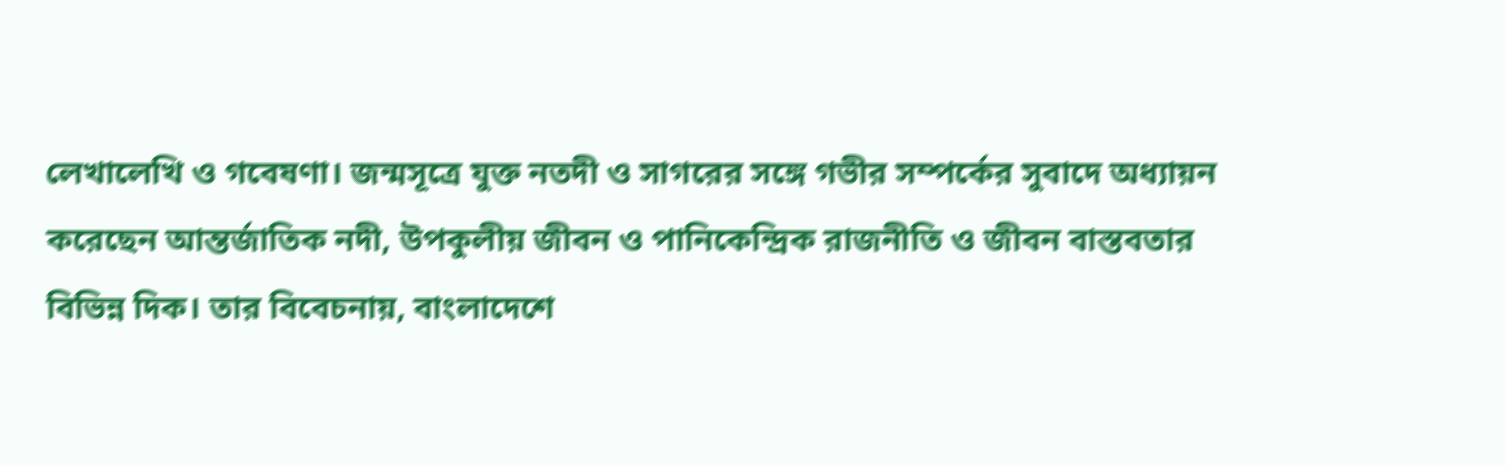লেখালেখি ও গবেষণা। জন্মসূত্রে যুক্ত নতদী ও সাগরের সঙ্গে গভীর সম্পর্কের সুবাদে অধ্যায়ন করেছেন আন্তর্জাতিক নদী, উপকুলীয় জীবন ও পানিকেন্দ্রিক রাজনীতি ও জীবন বাস্তবতার বিভিন্ন দিক। তার বিবেচনায়, বাংলাদেশে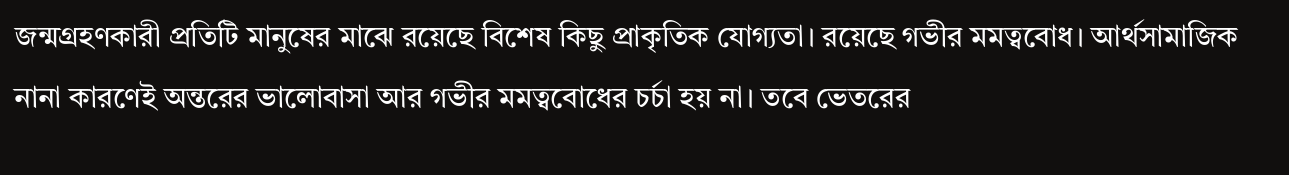জন্মগ্রহণকারী প্রতিটি মানুষের মাঝে রয়েছে বিশেষ কিছু প্রাকৃতিক যোগ্যতা। রয়েছে গভীর মমত্ববোধ। আর্থসামাজিক নানা কারণেই অন্তরের ভালোবাসা আর গভীর মমত্ববোধের চর্চা হয় না। তবে ভেতরের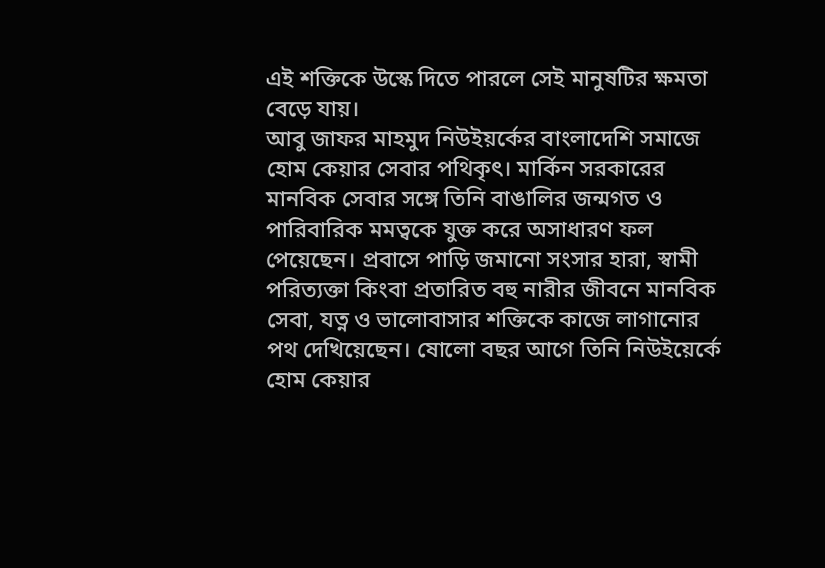এই শক্তিকে উস্কে দিতে পারলে সেই মানুষটির ক্ষমতা বেড়ে যায়।
আবু জাফর মাহমুদ নিউইয়র্কের বাংলাদেশি সমাজে হোম কেয়ার সেবার পথিকৃৎ। মার্কিন সরকারের মানবিক সেবার সঙ্গে তিনি বাঙালির জন্মগত ও পারিবারিক মমত্বকে যুক্ত করে অসাধারণ ফল পেয়েছেন। প্রবাসে পাড়ি জমানো সংসার হারা, স্বামী পরিত্যক্তা কিংবা প্রতারিত বহু নারীর জীবনে মানবিক সেবা, যত্ন ও ভালোবাসার শক্তিকে কাজে লাগানোর পথ দেখিয়েছেন। ষোলো বছর আগে তিনি নিউইয়ের্কে হোম কেয়ার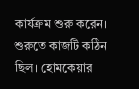কার্যক্রম শুরু করেন। শুরুতে কাজটি কঠিন ছিল। হোমকেয়ার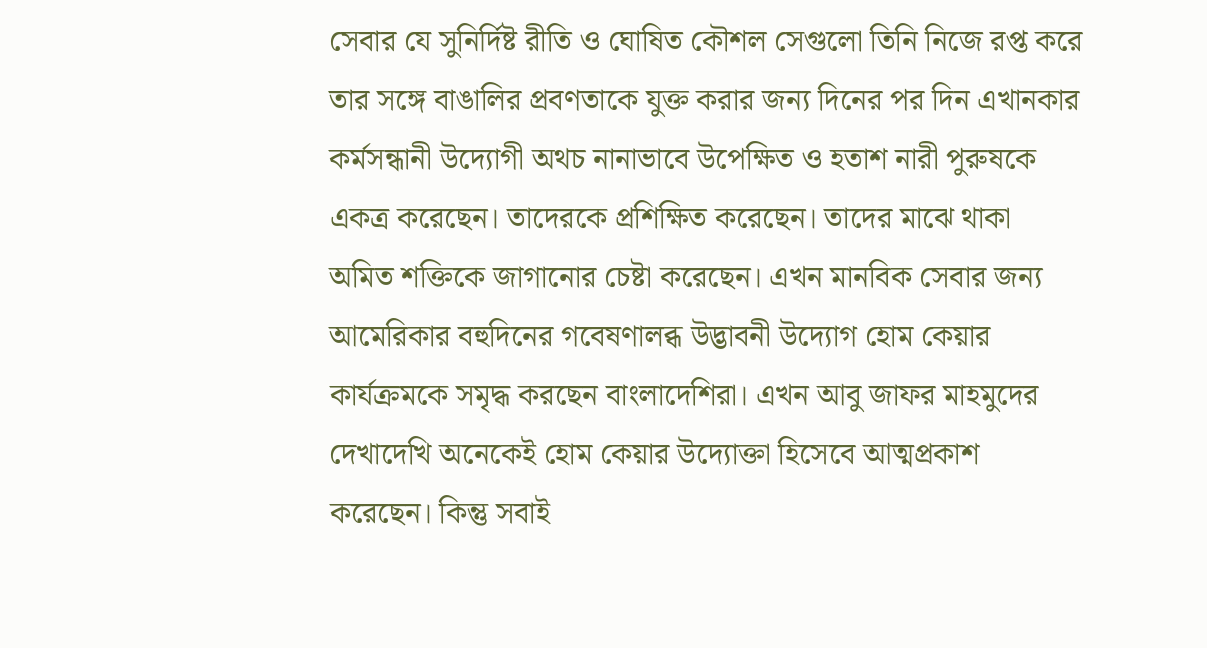সেবার যে সুনির্দিষ্ট রীতি ও ঘোষিত কৌশল সেগুলো তিনি নিজে রপ্ত করে তার সঙ্গে বাঙালির প্রবণতাকে যুক্ত করার জন্য দিনের পর দিন এখানকার কর্মসন্ধানী উদ্যোগী অথচ নানাভাবে উপেক্ষিত ও হতাশ নারী পুরুষকে একত্র করেছেন। তাদেরকে প্রশিক্ষিত করেছেন। তাদের মাঝে থাকা অমিত শক্তিকে জাগানোর চেষ্টা করেছেন। এখন মানবিক সেবার জন্য আমেরিকার বহুদিনের গবেষণালব্ধ উদ্ভাবনী উদ্যোগ হোম কেয়ার কার্যক্রমকে সমৃদ্ধ করছেন বাংলাদেশিরা। এখন আবু জাফর মাহমুদের দেখাদেখি অনেকেই হোম কেয়ার উদ্যোক্তা হিসেবে আত্মপ্রকাশ করেছেন। কিন্তু সবাই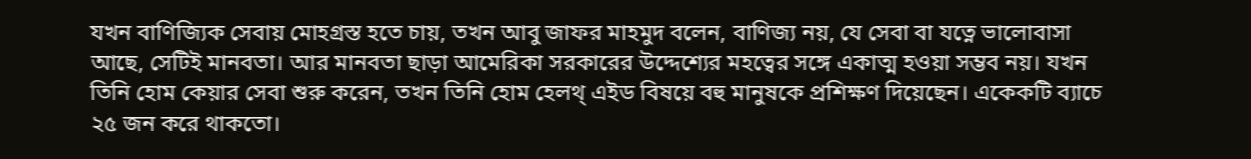যখন বাণিজ্যিক সেবায় মোহগ্রস্ত হতে চায়, তখন আবু জাফর মাহমুদ বলেন, বাণিজ্য নয়, যে সেবা বা যত্নে ভালোবাসা আছে, সেটিই মানবতা। আর মানবতা ছাড়া আমেরিকা সরকারের উদ্দেশ্যের মহত্বের সঙ্গে একাত্ম হওয়া সম্ভব নয়। যখন তিনি হোম কেয়ার সেবা শুরু করেন, তখন তিনি হোম হেলথ্ এইড বিষয়ে বহু মানুষকে প্রশিক্ষণ দিয়েছেন। একেকটি ব্যাচে ২৫ জন করে থাকতো।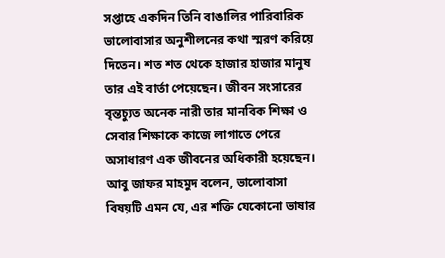সপ্তাহে একদিন তিনি বাঙালির পারিবারিক ভালোবাসার অনুশীলনের কথা স্মরণ করিয়ে দিতেন। শত শত থেকে হাজার হাজার মানুষ তার এই বার্তা পেয়েছেন। জীবন সংসারের বৃন্তচ্যুত অনেক নারী তার মানবিক শিক্ষা ও সেবার শিক্ষাকে কাজে লাগাতে পেরে অসাধারণ এক জীবনের অধিকারী হয়েছেন। আবু জাফর মাহমুদ বলেন, ভালোবাসা বিষয়টি এমন যে, এর শক্তি যেকোনো ভাষার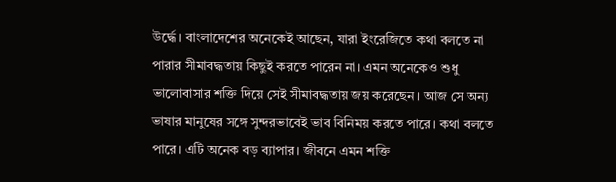উর্দ্ধে। বাংলাদেশের অনেকেই আছেন, যারা ইংরেজিতে কথা বলতে না পারার সীমাবদ্ধতায় কিছুই করতে পারেন না। এমন অনেকেও শুধু ভালোবাসার শক্তি দিয়ে সেই সীমাবদ্ধতায় জয় করেছেন। আজ সে অন্য ভাষার মানুষের সঙ্গে সুন্দরভাবেই ভাব বিনিময় করতে পারে। কথা বলতে পারে। এটি অনেক বড় ব্যাপার। জীবনে এমন শক্তি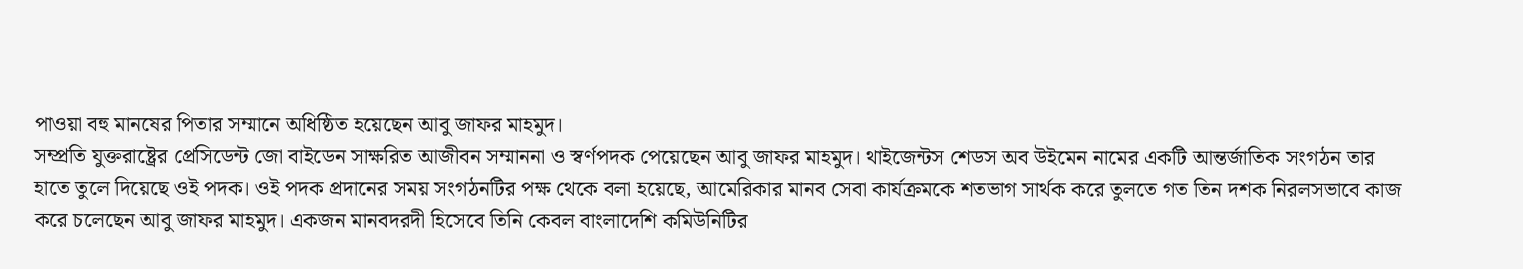পাওয়া বহু মানষের পিতার সম্মানে অধিষ্ঠিত হয়েছেন আবু জাফর মাহমুদ।
সম্প্রতি যুক্তরাষ্ট্রের প্রেসিডেন্ট জো বাইডেন সাক্ষরিত আজীবন সম্মাননা ও স্বর্ণপদক পেয়েছেন আবু জাফর মাহমুদ। থাইজেন্টস শেডস অব উইমেন নামের একটি আন্তর্জাতিক সংগঠন তার হাতে তুলে দিয়েছে ওই পদক। ওই পদক প্রদানের সময় সংগঠনটির পক্ষ থেকে বলা হয়েছে, আমেরিকার মানব সেবা কার্যক্রমকে শতভাগ সার্থক করে তুলতে গত তিন দশক নিরলসভাবে কাজ করে চলেছেন আবু জাফর মাহমুদ। একজন মানবদরদী হিসেবে তিনি কেবল বাংলাদেশি কমিউনিটির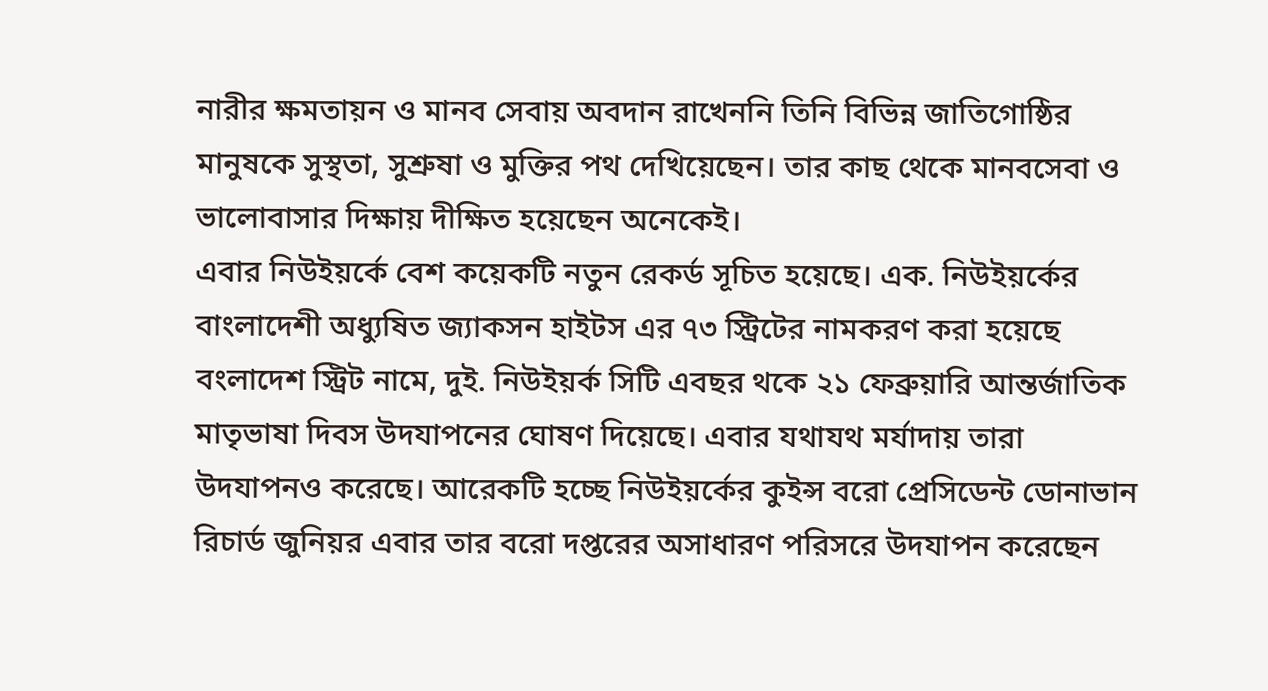নারীর ক্ষমতায়ন ও মানব সেবায় অবদান রাখেননি তিনি বিভিন্ন জাতিগোষ্ঠির মানুষকে সুস্থতা, সুশ্রুষা ও মুক্তির পথ দেখিয়েছেন। তার কাছ থেকে মানবসেবা ও ভালোবাসার দিক্ষায় দীক্ষিত হয়েছেন অনেকেই।
এবার নিউইয়র্কে বেশ কয়েকটি নতুন রেকর্ড সূচিত হয়েছে। এক. নিউইয়র্কের বাংলাদেশী অধ্যুষিত জ্যাকসন হাইটস এর ৭৩ স্ট্রিটের নামকরণ করা হয়েছে বংলাদেশ স্ট্রিট নামে, দুই. নিউইয়র্ক সিটি এবছর থকে ২১ ফেব্রুয়ারি আন্তর্জাতিক মাতৃভাষা দিবস উদযাপনের ঘোষণ দিয়েছে। এবার যথাযথ মর্যাদায় তারা উদযাপনও করেছে। আরেকটি হচ্ছে নিউইয়র্কের কুইন্স বরো প্রেসিডেন্ট ডোনাভান রিচার্ড জুনিয়র এবার তার বরো দপ্তরের অসাধারণ পরিসরে উদযাপন করেছেন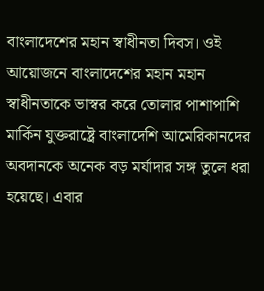বাংলাদেশের মহান স্বাধীনতা দিবস। ওই আয়োজনে বাংলাদেশের মহান মহান স্বাধীনতাকে ভাস্বর করে তোলার পাশাপাশি মার্কিন যুক্তরাষ্ট্রে বাংলাদেশি আমেরিকানদের অবদানকে অনেক বড় মর্যাদার সঙ্গ তুলে ধরা হয়েছে। এবার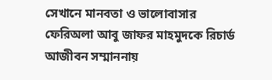সেখানে মানবতা ও ভালোবাসার ফেরিঅলা আবু জাফর মাহমুদকে রিচার্ড আজীবন সম্মাননায়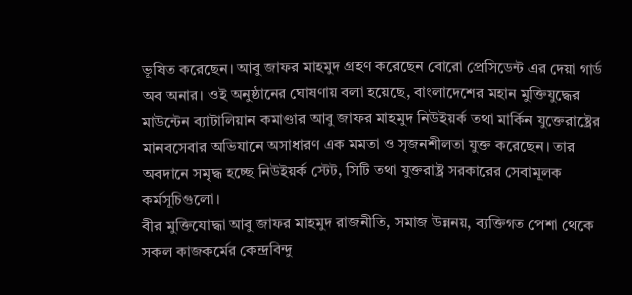ভূষিত করেছেন। আবু জাফর মাহমুদ গ্রহণ করেছেন বোরো প্রেসিডেন্ট এর দেয়া গার্ড অব অনার। ওই অনুষ্ঠানের ঘোষণায় বলা হয়েছে, বাংলাদেশের মহান মুক্তিযুদ্ধের মাউন্টেন ব্যাটালিয়ান কমাণ্ডার আবু জাফর মাহমুদ নিউইয়র্ক তথা মার্কিন যুক্তেরাষ্ট্রের মানবসেবার অভিযানে অসাধারণ এক মমতা ও সৃজনশীলতা যুক্ত করেছেন। তার অবদানে সমৃদ্ধ হচ্ছে নিউইয়র্ক স্টেট, সিটি তথা যুক্তরাষ্ট্র সরকারের সেবামূলক কর্মসূচিগুলো।
বীর মুক্তিযোদ্ধা আবু জাফর মাহমুদ রাজনীতি, সমাজ উন্ননয়, ব্যক্তিগত পেশা থেকে সকল কাজকর্মের কেন্দ্রবিন্দু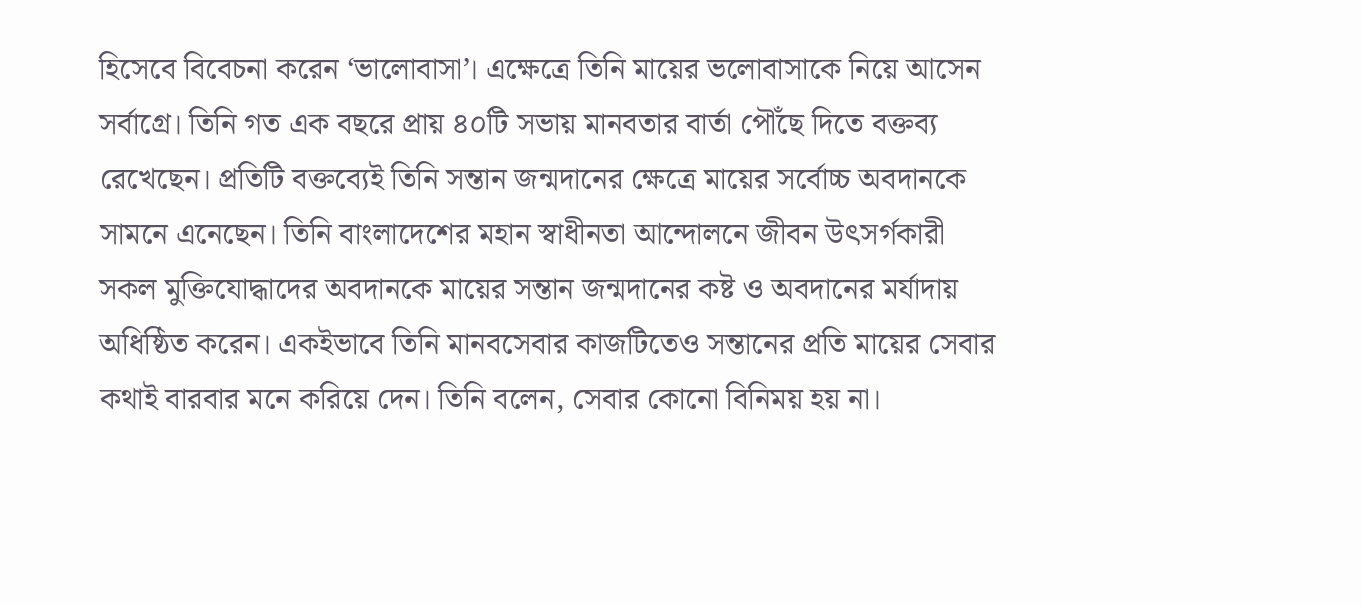হিসেবে বিবেচনা করেন ‘ভালোবাসা’। এক্ষেত্রে তিনি মায়ের ভলোবাসাকে নিয়ে আসেন সর্বাগ্রে। তিনি গত এক বছরে প্রায় ৪০টি সভায় মানবতার বার্তা পৌঁছে দিতে বক্তব্য রেখেছেন। প্রতিটি বক্তব্যেই তিনি সন্তান জন্মদানের ক্ষেত্রে মায়ের সর্বোচ্চ অবদানকে সামনে এনেছেন। তিনি বাংলাদেশের মহান স্বাধীনতা আন্দোলনে জীবন উৎসর্গকারী সকল মুক্তিযোদ্ধাদের অবদানকে মায়ের সন্তান জন্মদানের কষ্ট ও অবদানের মর্যাদায় অধিষ্ঠিত করেন। একইভাবে তিনি মানবসেবার কাজটিতেও সন্তানের প্রতি মায়ের সেবার কথাই বারবার মনে করিয়ে দেন। তিনি বলেন, সেবার কোনো বিনিময় হয় না।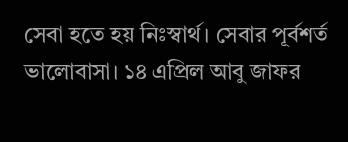সেবা হতে হয় নিঃস্বার্থ। সেবার পূর্বশর্ত ভালোবাসা। ১৪ এপ্রিল আবু জাফর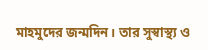মাহমুদের জন্মদিন। তার সুস্বাস্থ্য ও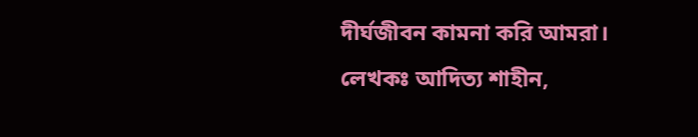দীর্ঘজীবন কামনা করি আমরা।
লেখকঃ আদিত্য শাহীন,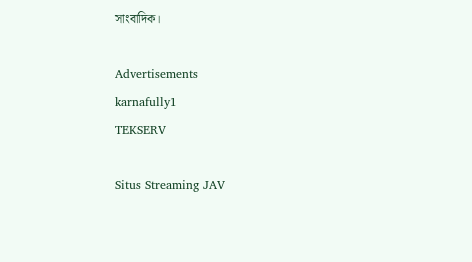সাংবাদিক।

Advertisements
karnafully1
TEKSERV

Situs Streaming JAV